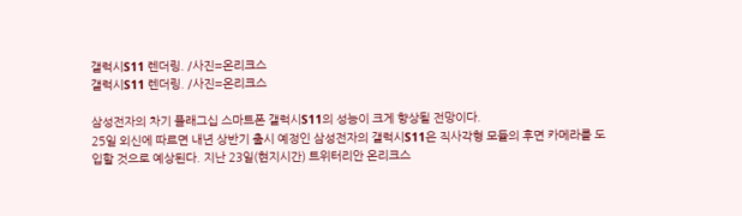갤럭시S11 렌더링. /사진=온리크스
갤럭시S11 렌더링. /사진=온리크스

삼성전자의 차기 플래그십 스마트폰 갤럭시S11의 성능이 크게 향상될 전망이다.
25일 외신에 따르면 내년 상반기 출시 예정인 삼성전자의 갤럭시S11은 직사각형 모듈의 후면 카메라를 도입할 것으로 예상된다. 지난 23일(현지시간) 트위터리안 온리크스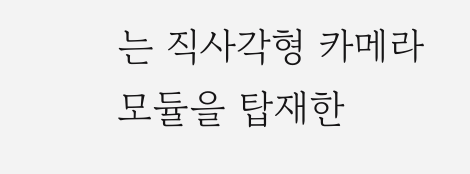는 직사각형 카메라 모듈을 탑재한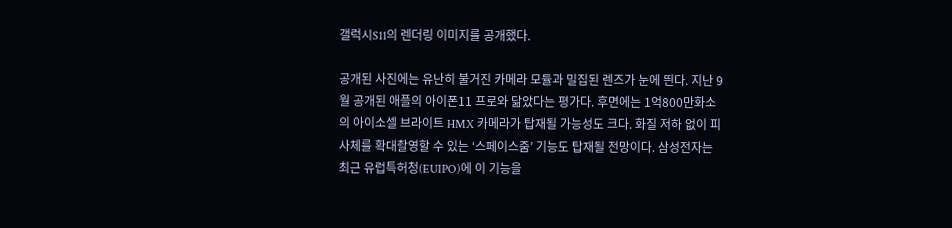갤럭시S11의 렌더링 이미지를 공개했다.

공개된 사진에는 유난히 불거진 카메라 모듈과 밀집된 렌즈가 눈에 띈다. 지난 9월 공개된 애플의 아이폰11 프로와 닮았다는 평가다. 후면에는 1억800만화소의 아이소셀 브라이트 HMX 카메라가 탑재될 가능성도 크다. 화질 저하 없이 피사체를 확대촬영할 수 있는 ‘스페이스줌’ 기능도 탑재될 전망이다. 삼성전자는 최근 유럽특허청(EUIPO)에 이 기능을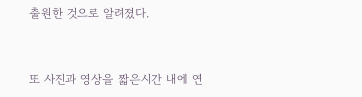출원한 것으로 알려졌다.


또 사진과 영상을 짧은시간 내에 연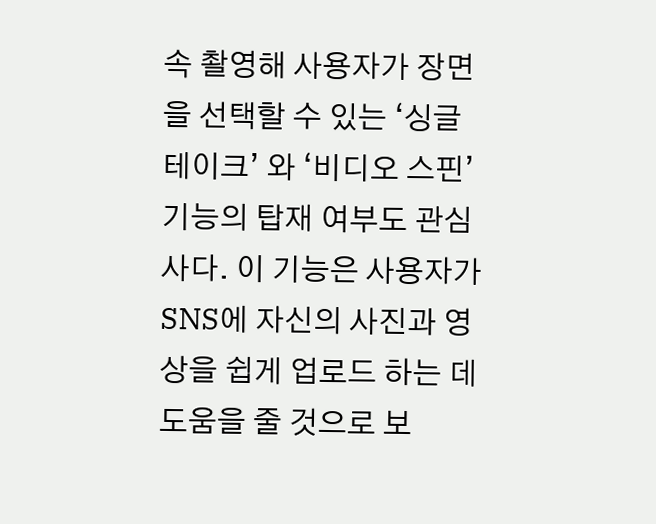속 촬영해 사용자가 장면을 선택할 수 있는 ‘싱글테이크’ 와 ‘비디오 스핀’기능의 탑재 여부도 관심사다. 이 기능은 사용자가 SNS에 자신의 사진과 영상을 쉽게 업로드 하는 데 도움을 줄 것으로 보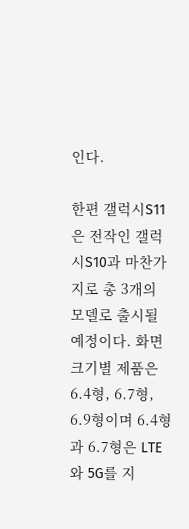인다.

한편 갤럭시S11은 전작인 갤럭시S10과 마찬가지로 총 3개의 모델로 출시될 예정이다. 화면 크기별 제품은 6.4형, 6.7형, 6.9형이며 6.4형과 6.7형은 LTE와 5G를 지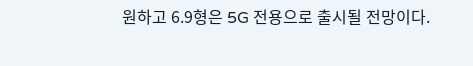원하고 6.9형은 5G 전용으로 출시될 전망이다.